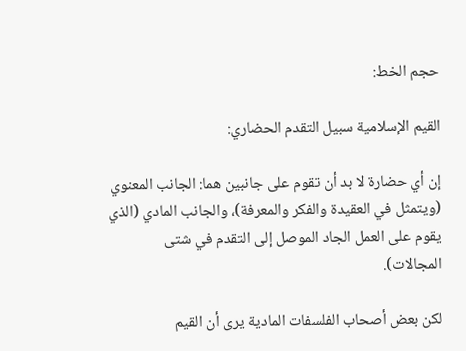حجم الخط:

القيم الإسلامية سبيل التقدم الحضاري:

إن أي حضارة لا بد أن تقوم على جانبين هما: الجانب المعنوي (ويتمثل في العقيدة والفكر والمعرفة)، والجانب المادي (الذي يقوم على العمل الجاد الموصل إلى التقدم في شتى المجالات).

لكن بعض أصحاب الفلسفات المادية يرى أن القيم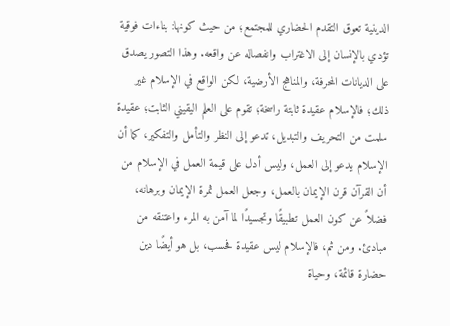الدينية تعوق التقدم الحضاري للمجتمع؛ من حيث كونها: بناءات فوقية تؤدي بالإنسان إلى الاغتراب وانفصاله عن واقعه. وهذا التصور يصدق على الديانات المحرفة، والمناهج الأرضية، لكن الواقع في الإسلام غير ذلك؛ فالإسلام عقيدة ثابتة راسخة؛ تقوم على العلم اليقيني الثابت؛ عقيدة سلمت من التحريف والتبديل، تدعو إلى النظر والتأمل والتفكير، كما أن الإسلام يدعو إلى العمل، وليس أدل على قيمة العمل في الإسلام من أن القرآن قرن الإيمان بالعمل، وجعل العمل ثمرة الإيمان وبرهانه، فضلاً عن كون العمل تطبيقًا وتجسيدًا لما آمن به المرء واعتنقه من مبادئ. ومن ثم، فالإسلام ليس عقيدة فحسب، بل هو أيضًا دين حضارة قائمة، وحياة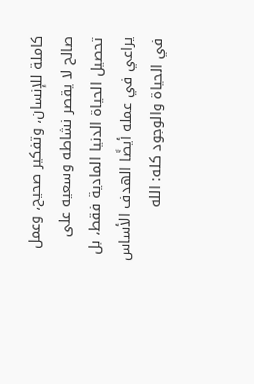كاملة للإنسان، وتفكير صحيح، وعمل صالح لا يقصر نشاطه وسعيه على تحصيل الحياة الدنيا المادية فقط، بل يراعي في عمله أيضًا الهدف الأساس في الحياة والوجود كله: الله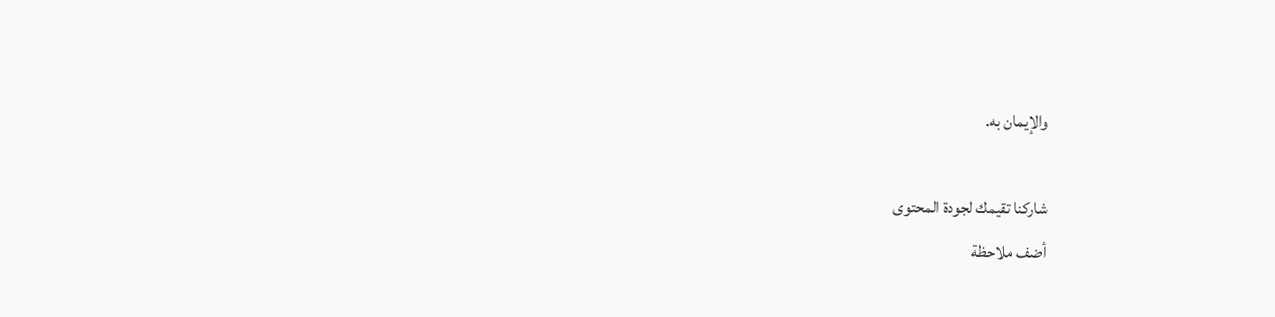والإيمان به.

شاركنا تقيمك لجودة المحتوى
أضف ملاحظة